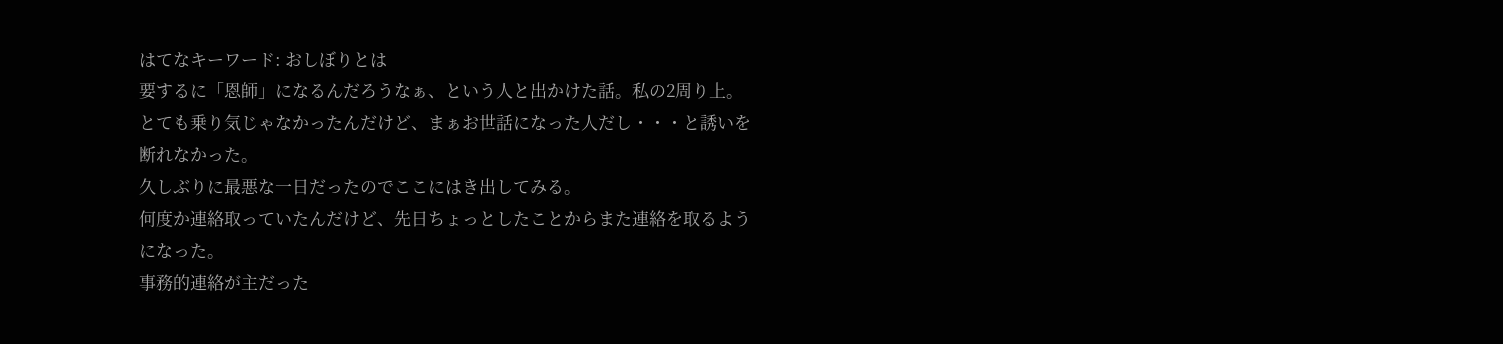はてなキーワード: おしぼりとは
要するに「恩師」になるんだろうなぁ、という人と出かけた話。私の2周り上。
とても乗り気じゃなかったんだけど、まぁお世話になった人だし・・・と誘いを断れなかった。
久しぶりに最悪な一日だったのでここにはき出してみる。
何度か連絡取っていたんだけど、先日ちょっとしたことからまた連絡を取るようになった。
事務的連絡が主だった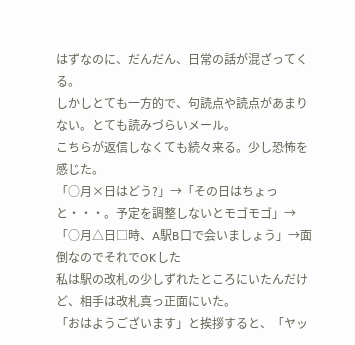はずなのに、だんだん、日常の話が混ざってくる。
しかしとても一方的で、句読点や読点があまりない。とても読みづらいメール。
こちらが返信しなくても続々来る。少し恐怖を感じた。
「○月×日はどう?」→「その日はちょっと・・・。予定を調整しないとモゴモゴ」→「○月△日□時、A駅B口で会いましょう」→面倒なのでそれでOKした
私は駅の改札の少しずれたところにいたんだけど、相手は改札真っ正面にいた。
「おはようございます」と挨拶すると、「ヤッ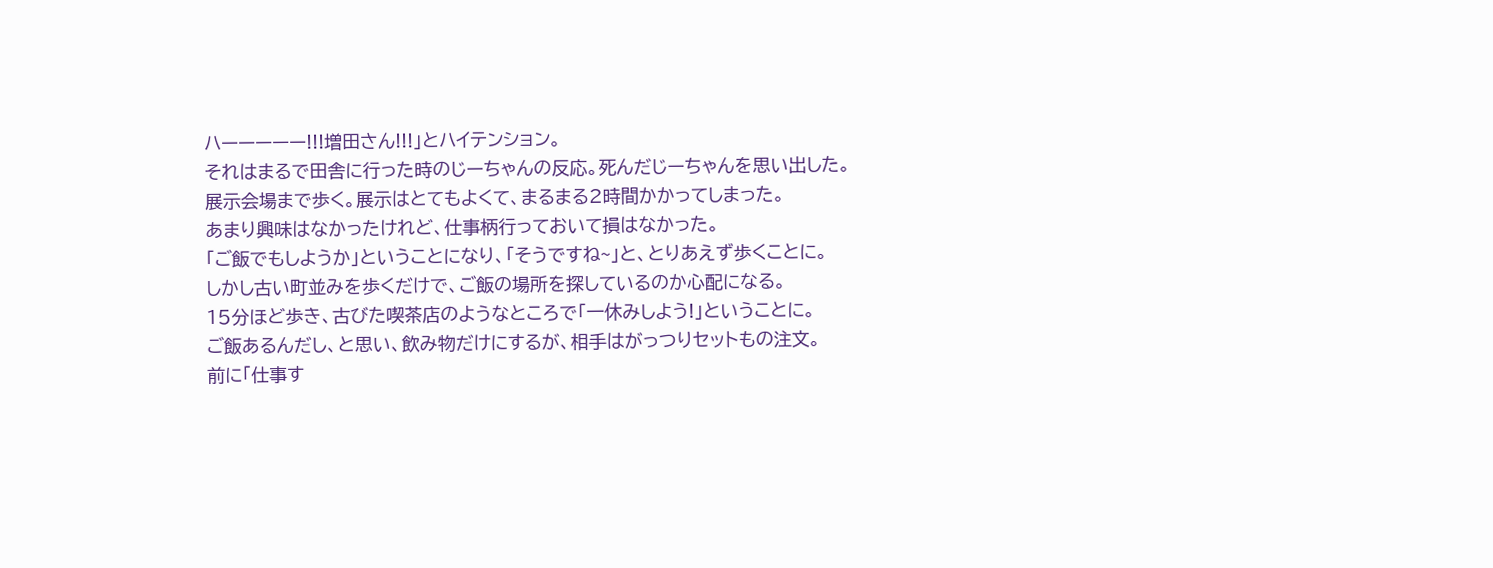ハーーーーー!!!増田さん!!!」とハイテンション。
それはまるで田舎に行った時のじーちゃんの反応。死んだじーちゃんを思い出した。
展示会場まで歩く。展示はとてもよくて、まるまる2時間かかってしまった。
あまり興味はなかったけれど、仕事柄行っておいて損はなかった。
「ご飯でもしようか」ということになり、「そうですね~」と、とりあえず歩くことに。
しかし古い町並みを歩くだけで、ご飯の場所を探しているのか心配になる。
15分ほど歩き、古びた喫茶店のようなところで「一休みしよう!」ということに。
ご飯あるんだし、と思い、飲み物だけにするが、相手はがっつりセットもの注文。
前に「仕事す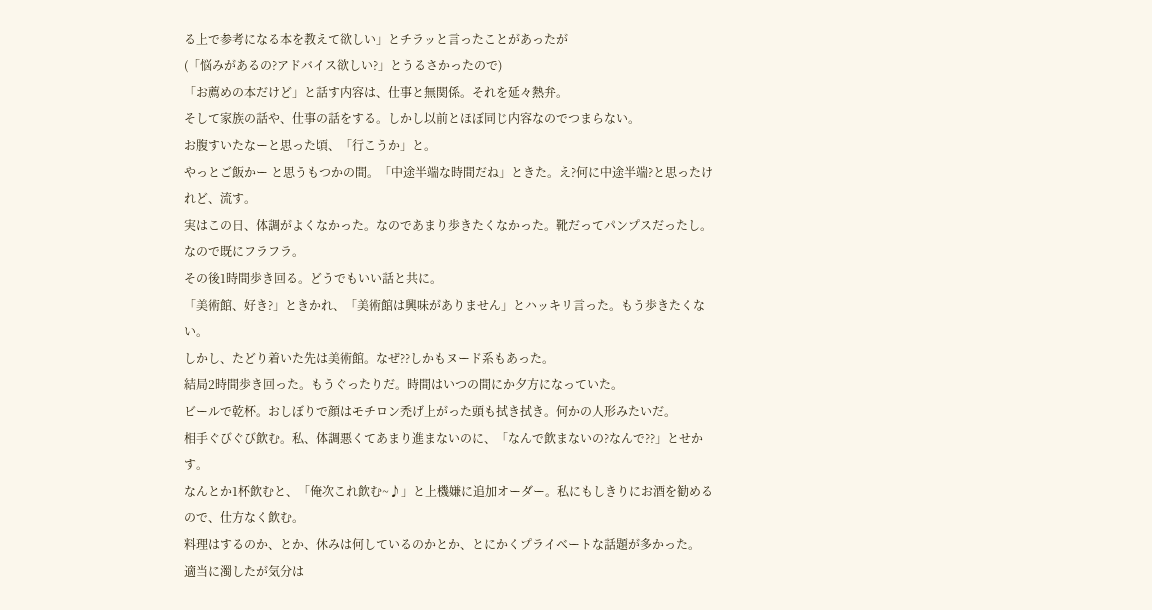る上で参考になる本を教えて欲しい」とチラッと言ったことがあったが
(「悩みがあるの?アドバイス欲しい?」とうるさかったので)
「お薦めの本だけど」と話す内容は、仕事と無関係。それを延々熱弁。
そして家族の話や、仕事の話をする。しかし以前とほぼ同じ内容なのでつまらない。
お腹すいたなーと思った頃、「行こうか」と。
やっとご飯かー と思うもつかの間。「中途半端な時間だね」ときた。え?何に中途半端?と思ったけれど、流す。
実はこの日、体調がよくなかった。なのであまり歩きたくなかった。靴だってパンプスだったし。なので既にフラフラ。
その後1時間歩き回る。どうでもいい話と共に。
「美術館、好き?」ときかれ、「美術館は興味がありません」とハッキリ言った。もう歩きたくない。
しかし、たどり着いた先は美術館。なぜ??しかもヌード系もあった。
結局2時間歩き回った。もうぐったりだ。時間はいつの間にか夕方になっていた。
ビールで乾杯。おしぼりで顔はモチロン禿げ上がった頭も拭き拭き。何かの人形みたいだ。
相手ぐびぐび飲む。私、体調悪くてあまり進まないのに、「なんで飲まないの?なんで??」とせかす。
なんとか1杯飲むと、「俺次これ飲む~♪」と上機嫌に追加オーダー。私にもしきりにお酒を勧めるので、仕方なく飲む。
料理はするのか、とか、休みは何しているのかとか、とにかくプライベートな話題が多かった。
適当に濁したが気分は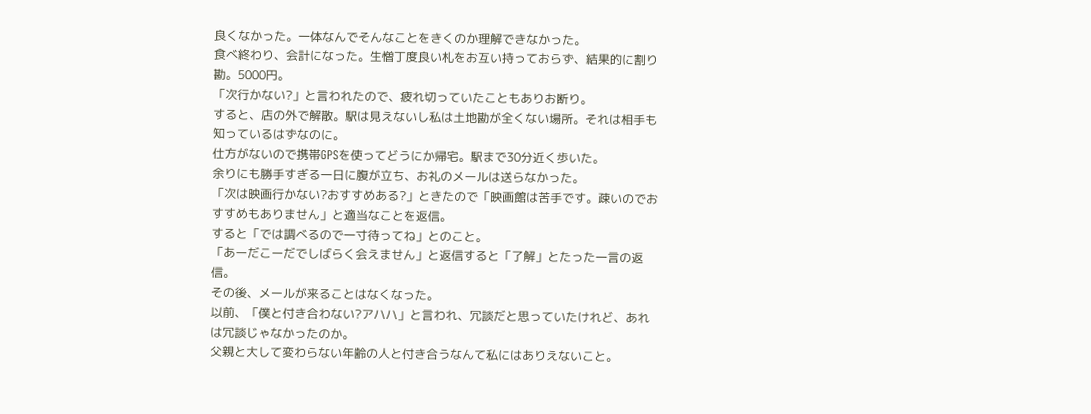良くなかった。一体なんでそんなことをきくのか理解できなかった。
食べ終わり、会計になった。生憎丁度良い札をお互い持っておらず、結果的に割り勘。5000円。
「次行かない?」と言われたので、疲れ切っていたこともありお断り。
すると、店の外で解散。駅は見えないし私は土地勘が全くない場所。それは相手も知っているはずなのに。
仕方がないので携帯GPSを使ってどうにか帰宅。駅まで30分近く歩いた。
余りにも勝手すぎる一日に腹が立ち、お礼のメールは送らなかった。
「次は映画行かない?おすすめある?」ときたので「映画館は苦手です。疎いのでおすすめもありません」と適当なことを返信。
すると「では調べるので一寸待ってね」とのこと。
「あーだこーだでしばらく会えません」と返信すると「了解」とたった一言の返信。
その後、メールが来ることはなくなった。
以前、「僕と付き合わない?アハハ」と言われ、冗談だと思っていたけれど、あれは冗談じゃなかったのか。
父親と大して変わらない年齢の人と付き合うなんて私にはありえないこと。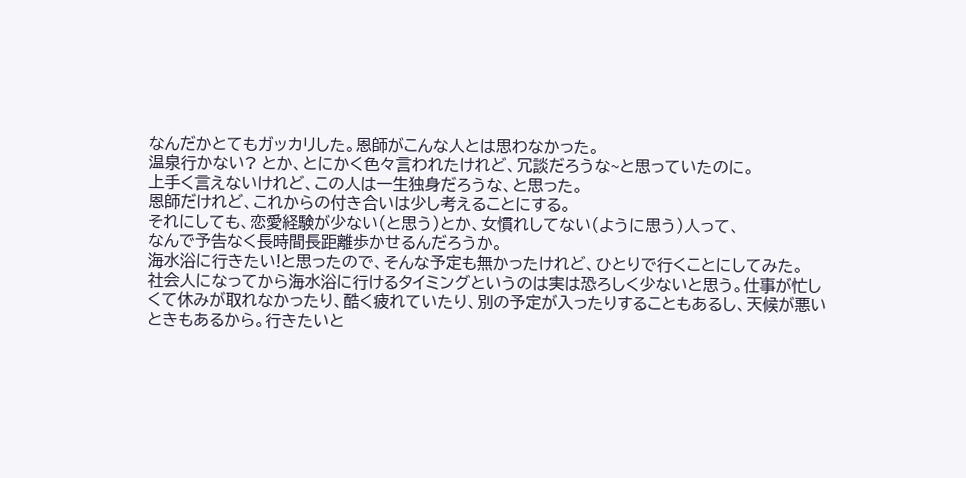なんだかとてもガッカリした。恩師がこんな人とは思わなかった。
温泉行かない? とか、とにかく色々言われたけれど、冗談だろうな~と思っていたのに。
上手く言えないけれど、この人は一生独身だろうな、と思った。
恩師だけれど、これからの付き合いは少し考えることにする。
それにしても、恋愛経験が少ない(と思う)とか、女慣れしてない(ように思う)人って、
なんで予告なく長時間長距離歩かせるんだろうか。
海水浴に行きたい!と思ったので、そんな予定も無かったけれど、ひとりで行くことにしてみた。
社会人になってから海水浴に行けるタイミングというのは実は恐ろしく少ないと思う。仕事が忙しくて休みが取れなかったり、酷く疲れていたり、別の予定が入ったりすることもあるし、天候が悪いときもあるから。行きたいと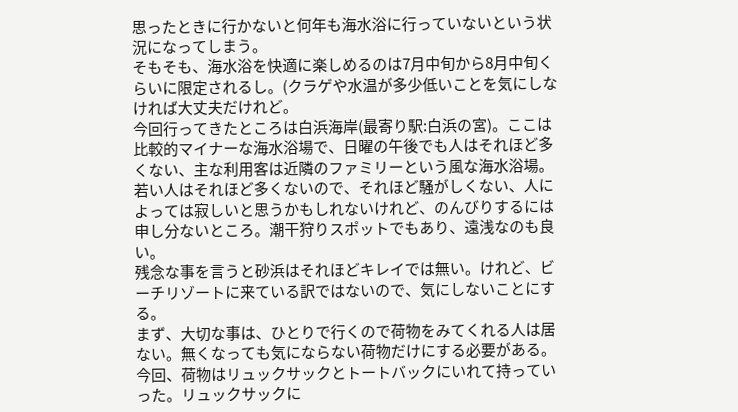思ったときに行かないと何年も海水浴に行っていないという状況になってしまう。
そもそも、海水浴を快適に楽しめるのは7月中旬から8月中旬くらいに限定されるし。(クラゲや水温が多少低いことを気にしなければ大丈夫だけれど。
今回行ってきたところは白浜海岸(最寄り駅:白浜の宮)。ここは比較的マイナーな海水浴場で、日曜の午後でも人はそれほど多くない、主な利用客は近隣のファミリーという風な海水浴場。若い人はそれほど多くないので、それほど騒がしくない、人によっては寂しいと思うかもしれないけれど、のんびりするには申し分ないところ。潮干狩りスポットでもあり、遠浅なのも良い。
残念な事を言うと砂浜はそれほどキレイでは無い。けれど、ビーチリゾートに来ている訳ではないので、気にしないことにする。
まず、大切な事は、ひとりで行くので荷物をみてくれる人は居ない。無くなっても気にならない荷物だけにする必要がある。
今回、荷物はリュックサックとトートバックにいれて持っていった。リュックサックに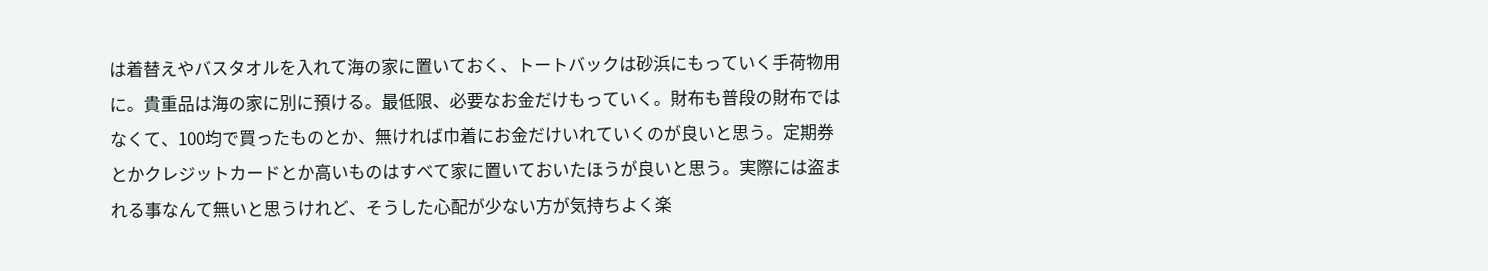は着替えやバスタオルを入れて海の家に置いておく、トートバックは砂浜にもっていく手荷物用に。貴重品は海の家に別に預ける。最低限、必要なお金だけもっていく。財布も普段の財布ではなくて、100均で買ったものとか、無ければ巾着にお金だけいれていくのが良いと思う。定期券とかクレジットカードとか高いものはすべて家に置いておいたほうが良いと思う。実際には盗まれる事なんて無いと思うけれど、そうした心配が少ない方が気持ちよく楽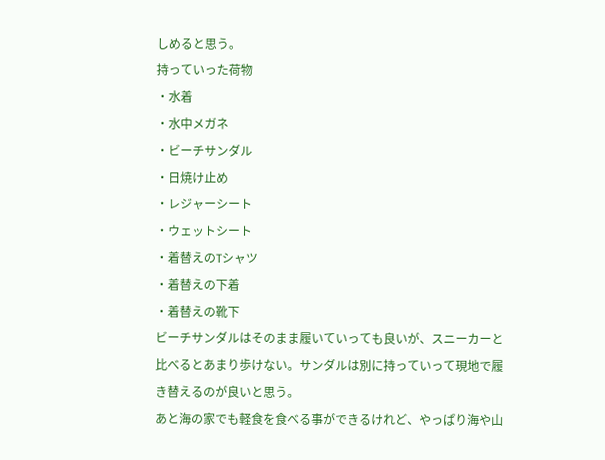しめると思う。
持っていった荷物
・水着
・水中メガネ
・ビーチサンダル
・日焼け止め
・レジャーシート
・ウェットシート
・着替えのTシャツ
・着替えの下着
・着替えの靴下
ビーチサンダルはそのまま履いていっても良いが、スニーカーと比べるとあまり歩けない。サンダルは別に持っていって現地で履き替えるのが良いと思う。
あと海の家でも軽食を食べる事ができるけれど、やっぱり海や山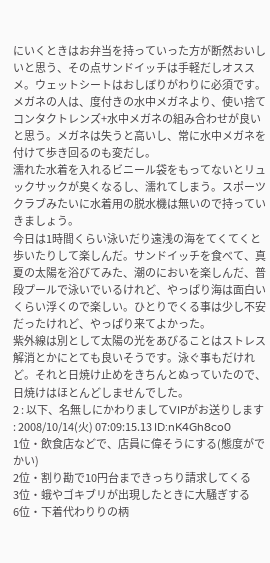にいくときはお弁当を持っていった方が断然おいしいと思う、その点サンドイッチは手軽だしオススメ。ウェットシートはおしぼりがわりに必須です。
メガネの人は、度付きの水中メガネより、使い捨てコンタクトレンズ+水中メガネの組み合わせが良いと思う。メガネは失うと高いし、常に水中メガネを付けて歩き回るのも変だし。
濡れた水着を入れるビニール袋をもってないとリュックサックが臭くなるし、濡れてしまう。スポーツクラブみたいに水着用の脱水機は無いので持っていきましょう。
今日は1時間くらい泳いだり遠浅の海をてくてくと歩いたりして楽しんだ。サンドイッチを食べて、真夏の太陽を浴びてみた、潮のにおいを楽しんだ、普段プールで泳いでいるけれど、やっぱり海は面白いくらい浮くので楽しい。ひとりでくる事は少し不安だったけれど、やっぱり来てよかった。
紫外線は別として太陽の光をあびることはストレス解消とかにとても良いそうです。泳ぐ事もだけれど。それと日焼け止めをきちんとぬっていたので、日焼けはほとんどしませんでした。
2 : 以下、名無しにかわりましてVIPがお送りします : 2008/10/14(火) 07:09:15.13 ID:nK4Gh8co0
1位・飲食店などで、店員に偉そうにする(態度がでかい)
2位・割り勘で10円台まできっちり請求してくる
3位・蛾やゴキブリが出現したときに大騒ぎする
6位・下着代わりりの柄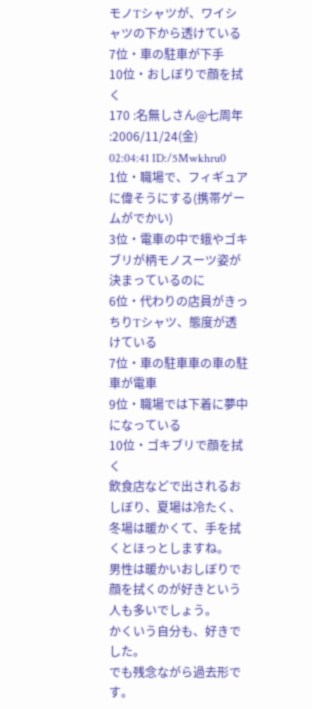モノTシャツが、ワイシャツの下から透けている
7位・車の駐車が下手
10位・おしぼりで顔を拭く
170 :名無しさん@七周年 :2006/11/24(金) 02:04:41 ID:/5Mwkhru0
1位・職場で、フィギュアに偉そうにする(携帯ゲームがでかい)
3位・電車の中で蛾やゴキブリが柄モノスーツ姿が決まっているのに
6位・代わりの店員がきっちりTシャツ、態度が透けている
7位・車の駐車車の車の駐車が電車
9位・職場では下着に夢中になっている
10位・ゴキブリで顔を拭く
飲食店などで出されるおしぼり、夏場は冷たく、冬場は暖かくて、手を拭くとほっとしますね。
男性は暖かいおしぼりで顔を拭くのが好きという人も多いでしょう。
かくいう自分も、好きでした。
でも残念ながら過去形です。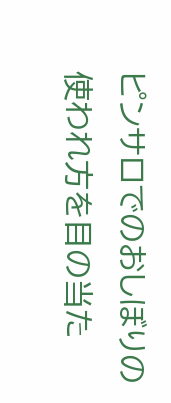ピンサロでのおしぼりの使われ方を目の当た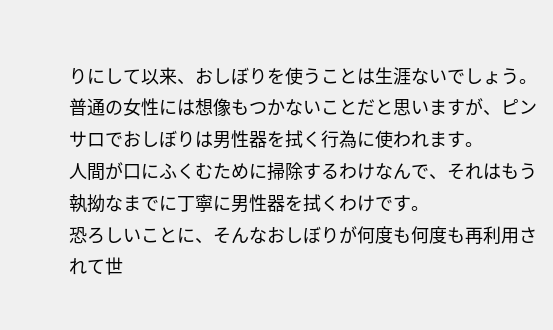りにして以来、おしぼりを使うことは生涯ないでしょう。
普通の女性には想像もつかないことだと思いますが、ピンサロでおしぼりは男性器を拭く行為に使われます。
人間が口にふくむために掃除するわけなんで、それはもう執拗なまでに丁寧に男性器を拭くわけです。
恐ろしいことに、そんなおしぼりが何度も何度も再利用されて世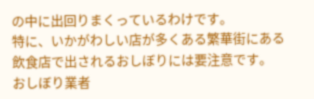の中に出回りまくっているわけです。
特に、いかがわしい店が多くある繁華街にある飲食店で出されるおしぼりには要注意です。
おしぼり業者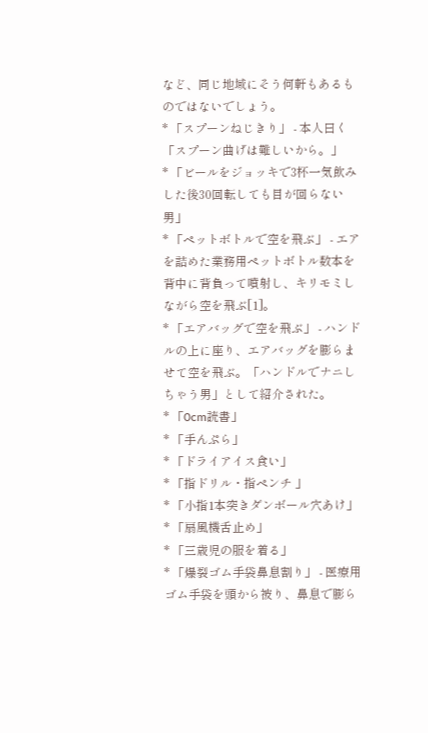など、同じ地域にそう何軒もあるものではないでしょう。
* 「スプーンねじきり」 - 本人曰く「スプーン曲げは難しいから。」
* 「ビールをジョッキで3杯一気飲みした後30回転しても目が回らない男」
* 「ペットボトルで空を飛ぶ」 - エアを詰めた業務用ペットボトル数本を背中に背負って噴射し、キリモミしながら空を飛ぶ[1]。
* 「エアバッグで空を飛ぶ」 - ハンドルの上に座り、エアバッグを膨らませて空を飛ぶ。「ハンドルでナニしちゃう男」として紹介された。
* 「0cm読書」
* 「手んぷら」
* 「ドライアイス食い」
* 「指ドリル・指ペンチ 」
* 「小指1本突きダンボール穴あけ」
* 「扇風機舌止め」
* 「三歳児の服を着る」
* 「爆裂ゴム手袋鼻息割り」 - 医療用ゴム手袋を頭から被り、鼻息で膨ら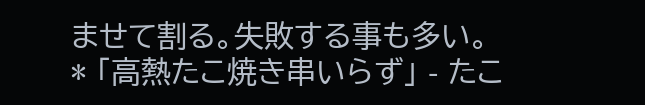ませて割る。失敗する事も多い。
* 「高熱たこ焼き串いらず」 - たこ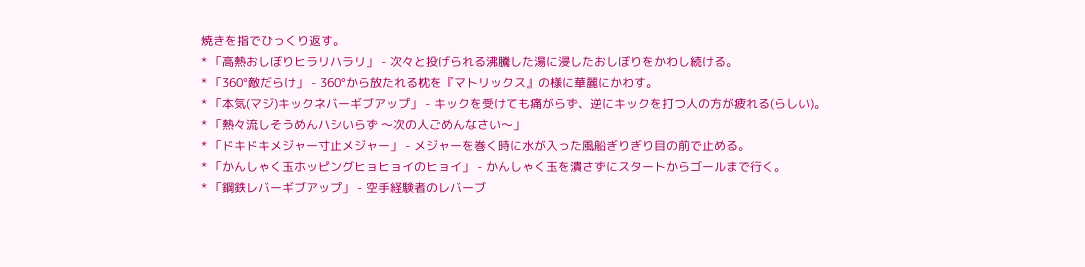焼きを指でひっくり返す。
* 「高熱おしぼりヒラリハラリ」 - 次々と投げられる沸騰した湯に浸したおしぼりをかわし続ける。
* 「360°敵だらけ」 - 360°から放たれる枕を『マトリックス』の様に華麗にかわす。
* 「本気(マジ)キックネバーギブアップ」 - キックを受けても痛がらず、逆にキックを打つ人の方が疲れる(らしい)。
* 「熱々流しそうめんハシいらず 〜次の人ごめんなさい〜」
* 「ドキドキメジャー寸止メジャー」 - メジャーを巻く時に水が入った風船ぎりぎり目の前で止める。
* 「かんしゃく玉ホッピングヒョヒョイのヒョイ」 - かんしゃく玉を潰さずにスタートからゴールまで行く。
* 「鋼鉄レバーギブアップ」 - 空手経験者のレバーブ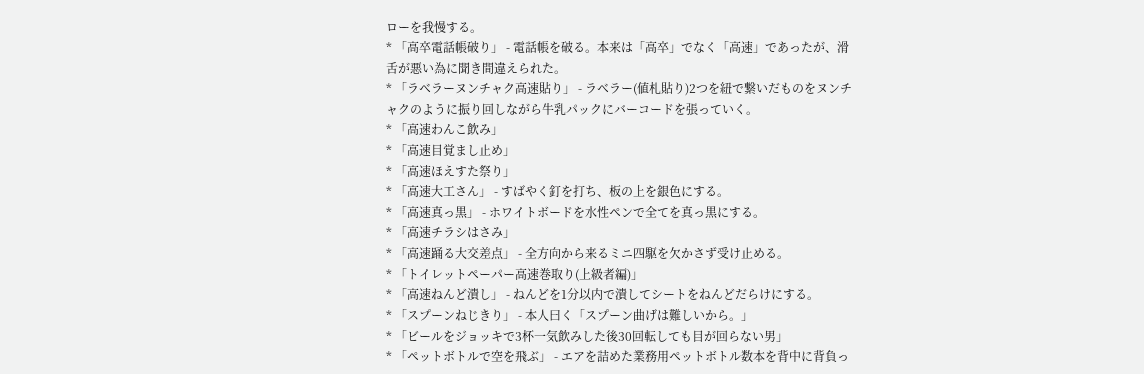ローを我慢する。
* 「高卒電話帳破り」 - 電話帳を破る。本来は「高卒」でなく「高速」であったが、滑舌が悪い為に聞き間違えられた。
* 「ラベラーヌンチャク高速貼り」 - ラベラー(値札貼り)2つを紐で繋いだものをヌンチャクのように振り回しながら牛乳パックにバーコードを張っていく。
* 「高速わんこ飲み」
* 「高速目覚まし止め」
* 「高速ほえすた祭り」
* 「高速大工さん」 - すばやく釘を打ち、板の上を銀色にする。
* 「高速真っ黒」 - ホワイトボードを水性ペンで全てを真っ黒にする。
* 「高速チラシはさみ」
* 「高速踊る大交差点」 - 全方向から来るミニ四駆を欠かさず受け止める。
* 「トイレットペーパー高速巻取り(上級者編)」
* 「高速ねんど潰し」 - ねんどを1分以内で潰してシートをねんどだらけにする。
* 「スプーンねじきり」 - 本人曰く「スプーン曲げは難しいから。」
* 「ビールをジョッキで3杯一気飲みした後30回転しても目が回らない男」
* 「ペットボトルで空を飛ぶ」 - エアを詰めた業務用ペットボトル数本を背中に背負っ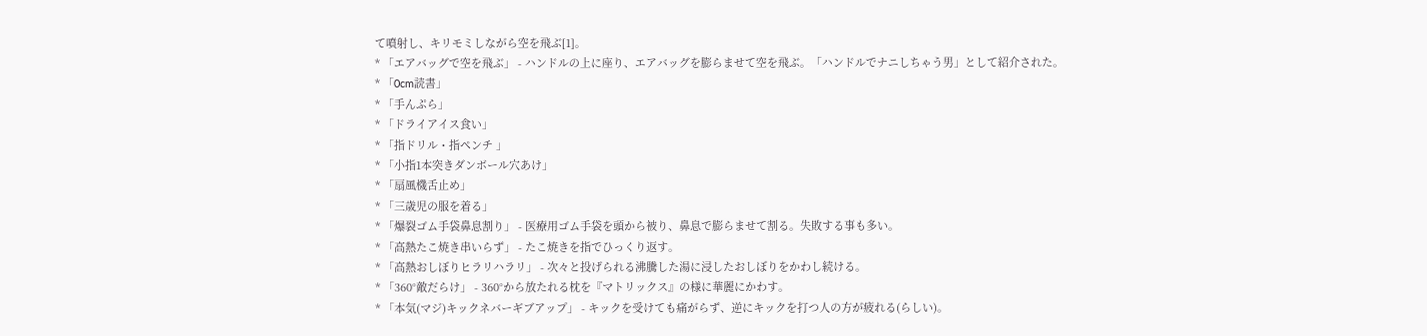て噴射し、キリモミしながら空を飛ぶ[1]。
* 「エアバッグで空を飛ぶ」 - ハンドルの上に座り、エアバッグを膨らませて空を飛ぶ。「ハンドルでナニしちゃう男」として紹介された。
* 「0cm読書」
* 「手んぷら」
* 「ドライアイス食い」
* 「指ドリル・指ペンチ 」
* 「小指1本突きダンボール穴あけ」
* 「扇風機舌止め」
* 「三歳児の服を着る」
* 「爆裂ゴム手袋鼻息割り」 - 医療用ゴム手袋を頭から被り、鼻息で膨らませて割る。失敗する事も多い。
* 「高熱たこ焼き串いらず」 - たこ焼きを指でひっくり返す。
* 「高熱おしぼりヒラリハラリ」 - 次々と投げられる沸騰した湯に浸したおしぼりをかわし続ける。
* 「360°敵だらけ」 - 360°から放たれる枕を『マトリックス』の様に華麗にかわす。
* 「本気(マジ)キックネバーギブアップ」 - キックを受けても痛がらず、逆にキックを打つ人の方が疲れる(らしい)。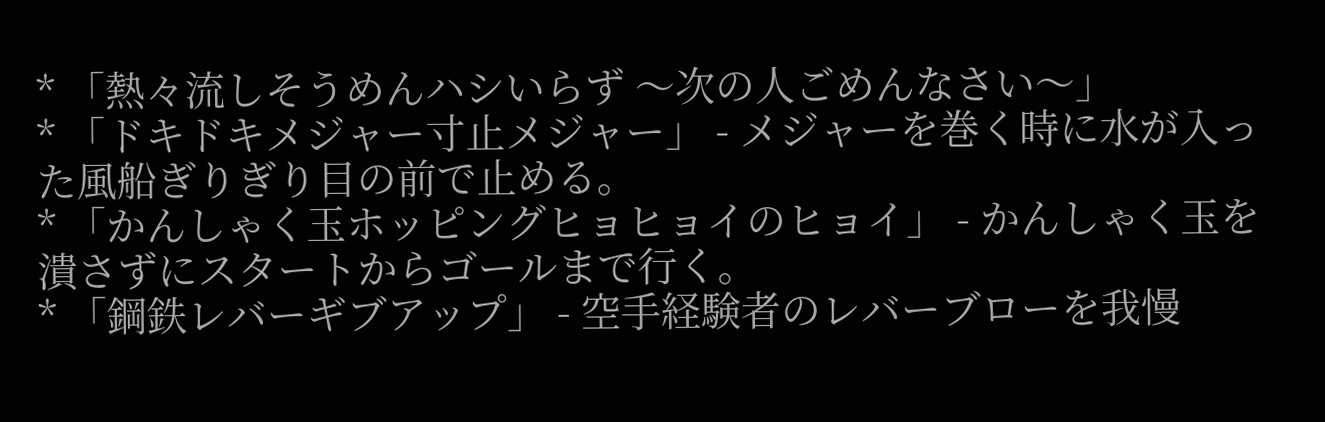* 「熱々流しそうめんハシいらず 〜次の人ごめんなさい〜」
* 「ドキドキメジャー寸止メジャー」 - メジャーを巻く時に水が入った風船ぎりぎり目の前で止める。
* 「かんしゃく玉ホッピングヒョヒョイのヒョイ」 - かんしゃく玉を潰さずにスタートからゴールまで行く。
* 「鋼鉄レバーギブアップ」 - 空手経験者のレバーブローを我慢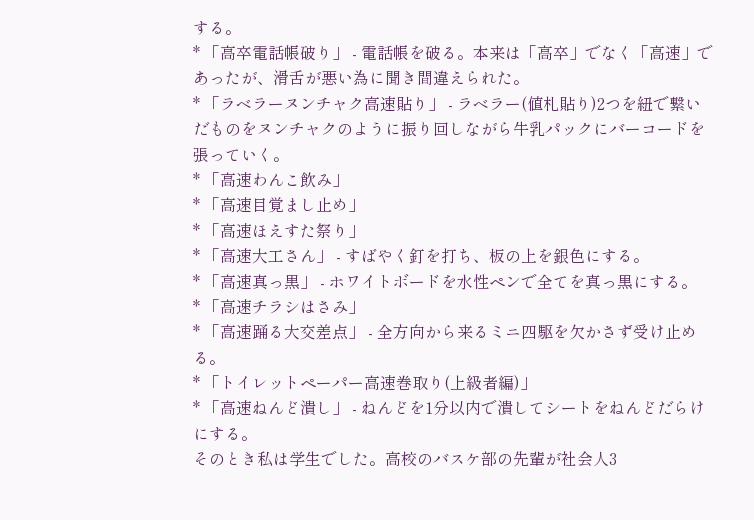する。
* 「高卒電話帳破り」 - 電話帳を破る。本来は「高卒」でなく「高速」であったが、滑舌が悪い為に聞き間違えられた。
* 「ラベラーヌンチャク高速貼り」 - ラベラー(値札貼り)2つを紐で繋いだものをヌンチャクのように振り回しながら牛乳パックにバーコードを張っていく。
* 「高速わんこ飲み」
* 「高速目覚まし止め」
* 「高速ほえすた祭り」
* 「高速大工さん」 - すばやく釘を打ち、板の上を銀色にする。
* 「高速真っ黒」 - ホワイトボードを水性ペンで全てを真っ黒にする。
* 「高速チラシはさみ」
* 「高速踊る大交差点」 - 全方向から来るミニ四駆を欠かさず受け止める。
* 「トイレットペーパー高速巻取り(上級者編)」
* 「高速ねんど潰し」 - ねんどを1分以内で潰してシートをねんどだらけにする。
そのとき私は学生でした。高校のバスケ部の先輩が社会人3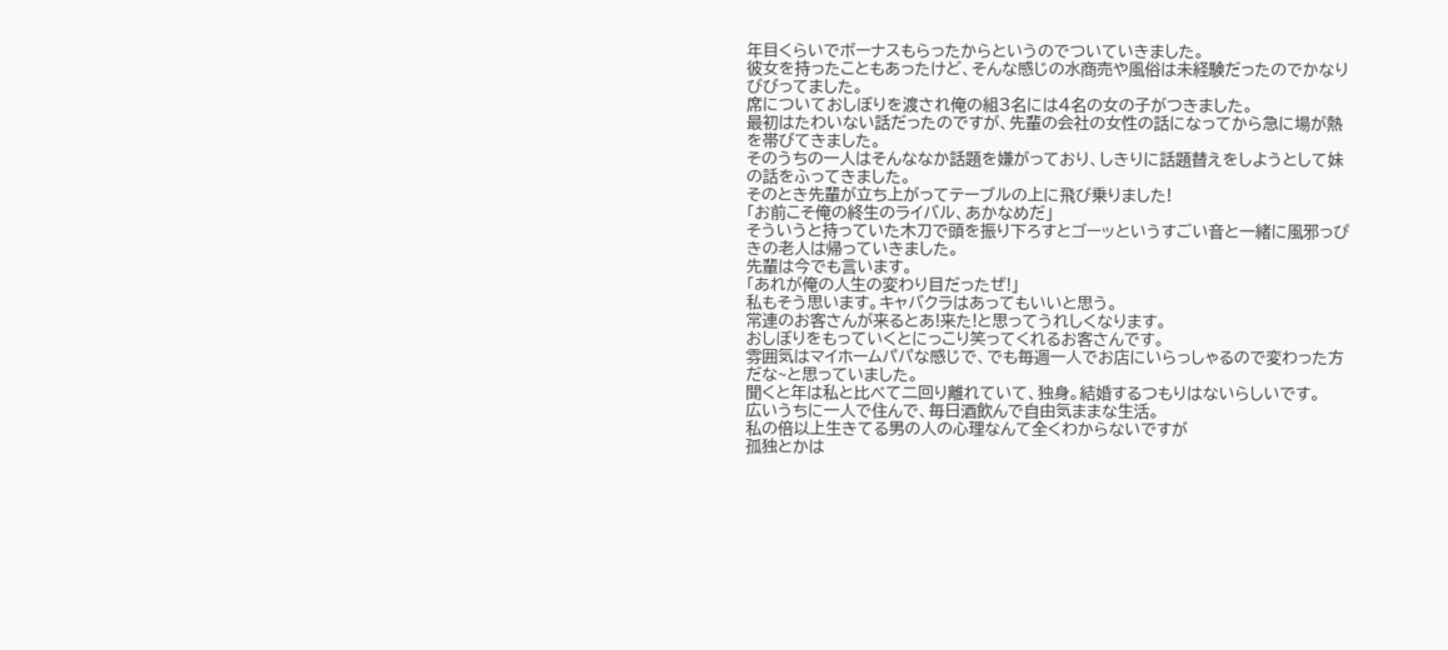年目くらいでボーナスもらったからというのでついていきました。
彼女を持ったこともあったけど、そんな感じの水商売や風俗は未経験だったのでかなりびびってました。
席についておしぼりを渡され俺の組3名には4名の女の子がつきました。
最初はたわいない話だったのですが、先輩の会社の女性の話になってから急に場が熱を帯びてきました。
そのうちの一人はそんななか話題を嫌がっており、しきりに話題替えをしようとして妹の話をふってきました。
そのとき先輩が立ち上がってテーブルの上に飛び乗りました!
「お前こそ俺の終生のライバル、あかなめだ」
そういうと持っていた木刀で頭を振り下ろすとゴーッというすごい音と一緒に風邪っぴきの老人は帰っていきました。
先輩は今でも言います。
「あれが俺の人生の変わり目だったぜ!」
私もそう思います。キャバクラはあってもいいと思う。
常連のお客さんが来るとあ!来た!と思ってうれしくなります。
おしぼりをもっていくとにっこり笑ってくれるお客さんです。
雰囲気はマイホームパパな感じで、でも毎週一人でお店にいらっしゃるので変わった方だな~と思っていました。
聞くと年は私と比べて二回り離れていて、独身。結婚するつもりはないらしいです。
広いうちに一人で住んで、毎日酒飲んで自由気ままな生活。
私の倍以上生きてる男の人の心理なんて全くわからないですが
孤独とかは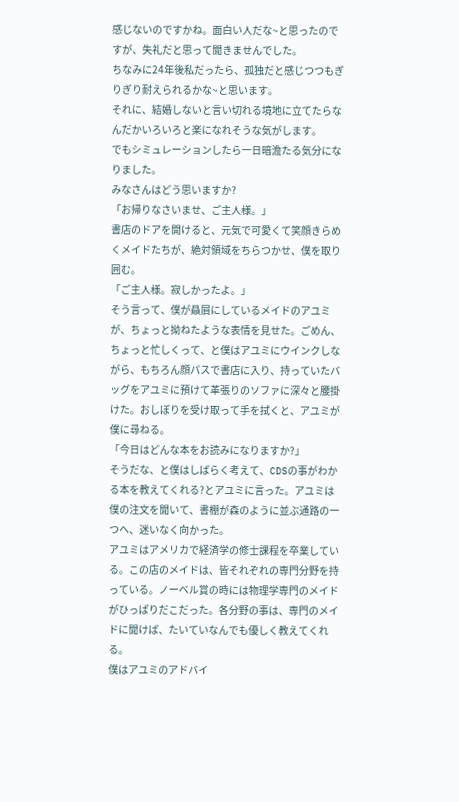感じないのですかね。面白い人だな~と思ったのですが、失礼だと思って聞きませんでした。
ちなみに24年後私だったら、孤独だと感じつつもぎりぎり耐えられるかな~と思います。
それに、結婚しないと言い切れる境地に立てたらなんだかいろいろと楽になれそうな気がします。
でもシミュレーションしたら一日暗澹たる気分になりました。
みなさんはどう思いますか?
「お帰りなさいませ、ご主人様。」
書店のドアを開けると、元気で可愛くて笑顔きらめくメイドたちが、絶対領域をちらつかせ、僕を取り囲む。
「ご主人様。寂しかったよ。」
そう言って、僕が贔屓にしているメイドのアユミが、ちょっと拗ねたような表情を見せた。ごめん、ちょっと忙しくって、と僕はアユミにウインクしながら、もちろん顔パスで書店に入り、持っていたバッグをアユミに預けて革張りのソファに深々と腰掛けた。おしぼりを受け取って手を拭くと、アユミが僕に尋ねる。
「今日はどんな本をお読みになりますか?」
そうだな、と僕はしばらく考えて、CDSの事がわかる本を教えてくれる?とアユミに言った。アユミは僕の注文を聞いて、書棚が森のように並ぶ通路の一つへ、迷いなく向かった。
アユミはアメリカで経済学の修士課程を卒業している。この店のメイドは、皆それぞれの専門分野を持っている。ノーベル賞の時には物理学専門のメイドがひっぱりだこだった。各分野の事は、専門のメイドに聞けば、たいていなんでも優しく教えてくれる。
僕はアユミのアドバイ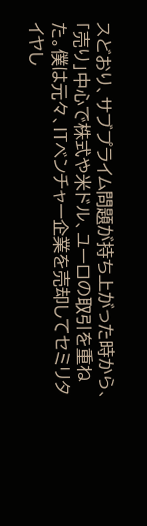スどおり、サブプライム問題が持ち上がった時から、「売り」中心で株式や米ドル、ユーロの取引を重ねた。僕は元々、ITベンチャー企業を売却してセミリタイヤし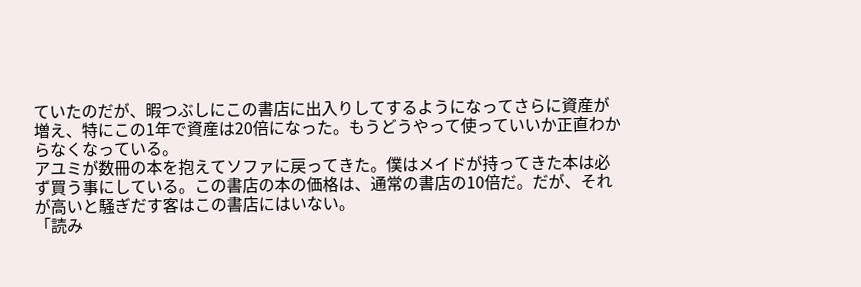ていたのだが、暇つぶしにこの書店に出入りしてするようになってさらに資産が増え、特にこの1年で資産は20倍になった。もうどうやって使っていいか正直わからなくなっている。
アユミが数冊の本を抱えてソファに戻ってきた。僕はメイドが持ってきた本は必ず買う事にしている。この書店の本の価格は、通常の書店の10倍だ。だが、それが高いと騒ぎだす客はこの書店にはいない。
「読み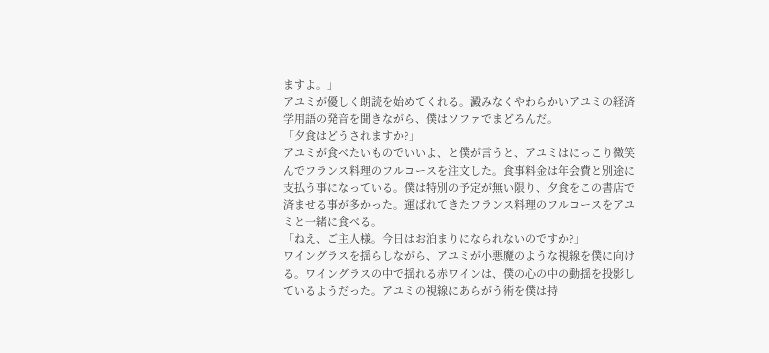ますよ。」
アユミが優しく朗読を始めてくれる。澱みなくやわらかいアユミの経済学用語の発音を聞きながら、僕はソファでまどろんだ。
「夕食はどうされますか?」
アユミが食べたいものでいいよ、と僕が言うと、アユミはにっこり微笑んでフランス料理のフルコースを注文した。食事料金は年会費と別途に支払う事になっている。僕は特別の予定が無い限り、夕食をこの書店で済ませる事が多かった。運ばれてきたフランス料理のフルコースをアユミと一緒に食べる。
「ねえ、ご主人様。今日はお泊まりになられないのですか?」
ワイングラスを揺らしながら、アユミが小悪魔のような視線を僕に向ける。ワイングラスの中で揺れる赤ワインは、僕の心の中の動揺を投影しているようだった。アユミの視線にあらがう術を僕は持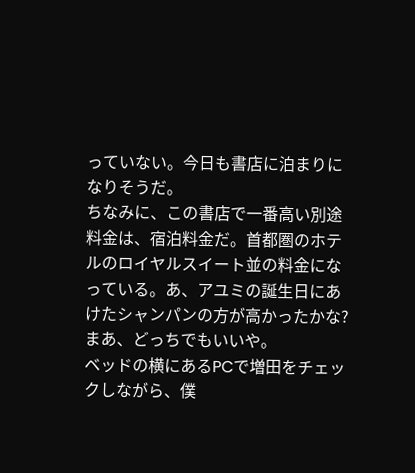っていない。今日も書店に泊まりになりそうだ。
ちなみに、この書店で一番高い別途料金は、宿泊料金だ。首都圏のホテルのロイヤルスイート並の料金になっている。あ、アユミの誕生日にあけたシャンパンの方が高かったかな?
まあ、どっちでもいいや。
ベッドの横にあるPCで増田をチェックしながら、僕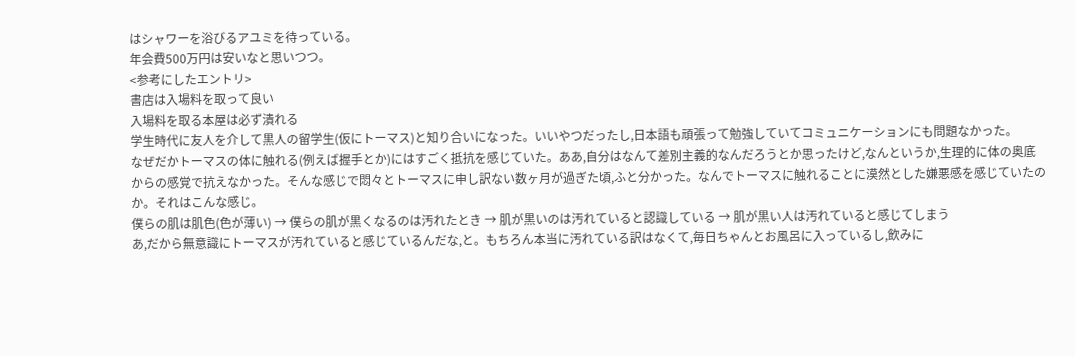はシャワーを浴びるアユミを待っている。
年会費500万円は安いなと思いつつ。
<参考にしたエントリ>
書店は入場料を取って良い
入場料を取る本屋は必ず潰れる
学生時代に友人を介して黒人の留学生(仮にトーマス)と知り合いになった。いいやつだったし,日本語も頑張って勉強していてコミュニケーションにも問題なかった。
なぜだかトーマスの体に触れる(例えば握手とか)にはすごく抵抗を感じていた。ああ,自分はなんて差別主義的なんだろうとか思ったけど,なんというか,生理的に体の奥底からの感覚で抗えなかった。そんな感じで悶々とトーマスに申し訳ない数ヶ月が過ぎた頃,ふと分かった。なんでトーマスに触れることに漠然とした嫌悪感を感じていたのか。それはこんな感じ。
僕らの肌は肌色(色が薄い) → 僕らの肌が黒くなるのは汚れたとき → 肌が黒いのは汚れていると認識している → 肌が黒い人は汚れていると感じてしまう
あ,だから無意識にトーマスが汚れていると感じているんだな,と。もちろん本当に汚れている訳はなくて,毎日ちゃんとお風呂に入っているし,飲みに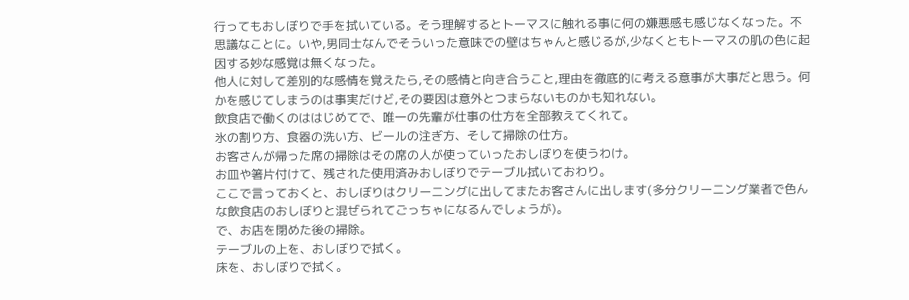行ってもおしぼりで手を拭いている。そう理解するとトーマスに触れる事に何の嫌悪感も感じなくなった。不思議なことに。いや,男同士なんでそういった意味での壁はちゃんと感じるが,少なくともトーマスの肌の色に起因する妙な感覚は無くなった。
他人に対して差別的な感情を覚えたら,その感情と向き合うこと,理由を徹底的に考える意事が大事だと思う。何かを感じてしまうのは事実だけど,その要因は意外とつまらないものかも知れない。
飲食店で働くのははじめてで、唯一の先輩が仕事の仕方を全部教えてくれて。
氷の割り方、食器の洗い方、ビールの注ぎ方、そして掃除の仕方。
お客さんが帰った席の掃除はその席の人が使っていったおしぼりを使うわけ。
お皿や箸片付けて、残された使用済みおしぼりでテーブル拭いておわり。
ここで言っておくと、おしぼりはクリーニングに出してまたお客さんに出します(多分クリーニング業者で色んな飲食店のおしぼりと混ぜられてごっちゃになるんでしょうが)。
で、お店を閉めた後の掃除。
テーブルの上を、おしぼりで拭く。
床を、おしぼりで拭く。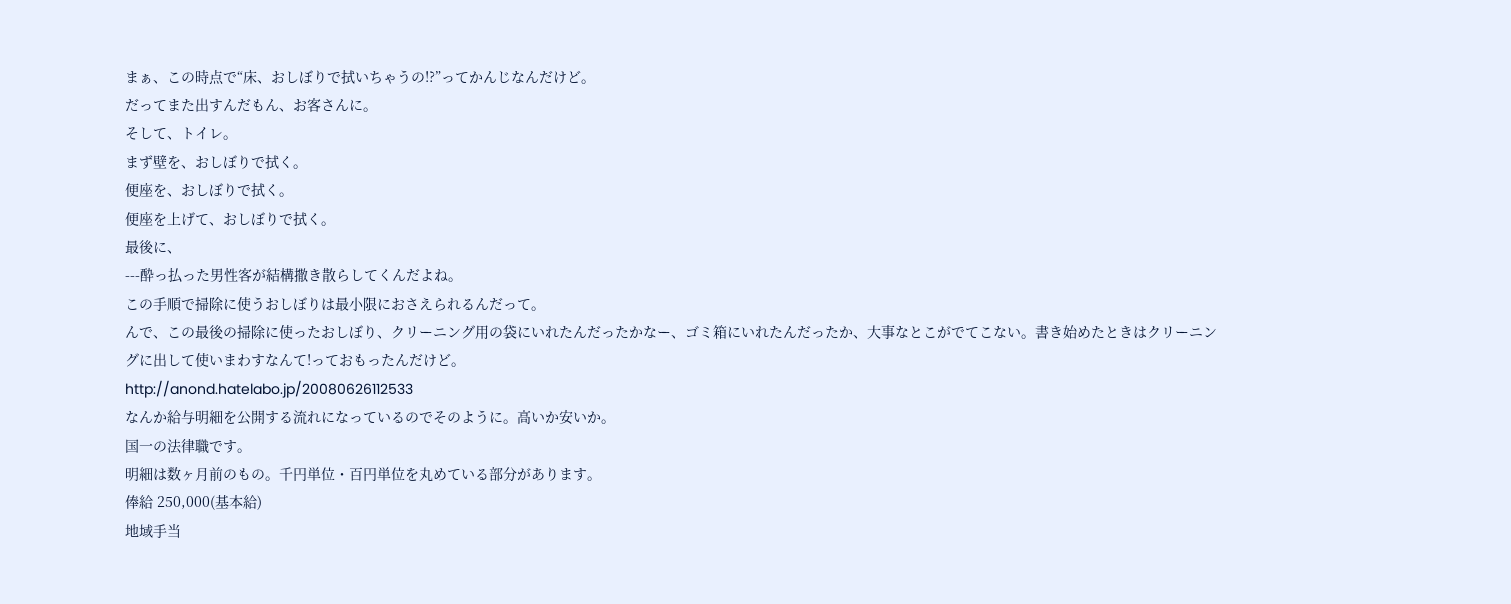まぁ、この時点で“床、おしぼりで拭いちゃうの!?”ってかんじなんだけど。
だってまた出すんだもん、お客さんに。
そして、トイレ。
まず壁を、おしぼりで拭く。
便座を、おしぼりで拭く。
便座を上げて、おしぼりで拭く。
最後に、
---酔っ払った男性客が結構撒き散らしてくんだよね。
この手順で掃除に使うおしぼりは最小限におさえられるんだって。
んで、この最後の掃除に使ったおしぼり、クリーニング用の袋にいれたんだったかなー、ゴミ箱にいれたんだったか、大事なとこがでてこない。書き始めたときはクリーニングに出して使いまわすなんて!っておもったんだけど。
http://anond.hatelabo.jp/20080626112533
なんか給与明細を公開する流れになっているのでそのように。高いか安いか。
国一の法律職です。
明細は数ヶ月前のもの。千円単位・百円単位を丸めている部分があります。
俸給 250,000(基本給)
地域手当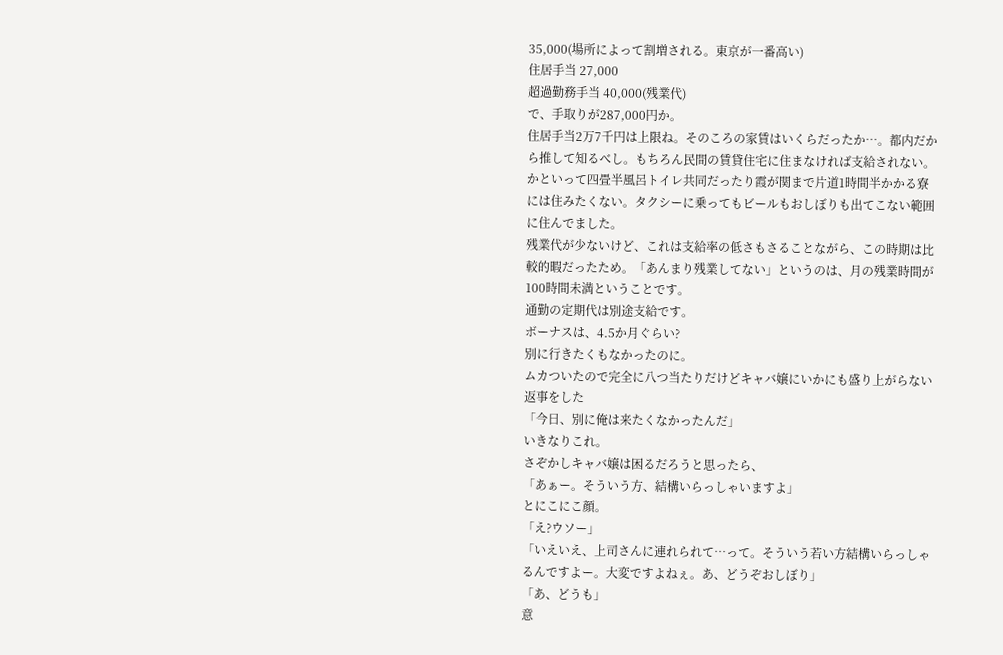35,000(場所によって割増される。東京が一番高い)
住居手当 27,000
超過勤務手当 40,000(残業代)
で、手取りが287,000円か。
住居手当2万7千円は上限ね。そのころの家賃はいくらだったか…。都内だから推して知るべし。もちろん民間の賃貸住宅に住まなければ支給されない。かといって四畳半風呂トイレ共同だったり霞が関まで片道1時間半かかる寮には住みたくない。タクシーに乗ってもビールもおしぼりも出てこない範囲に住んでました。
残業代が少ないけど、これは支給率の低さもさることながら、この時期は比較的暇だったため。「あんまり残業してない」というのは、月の残業時間が100時間未満ということです。
通勤の定期代は別途支給です。
ボーナスは、4.5か月ぐらい?
別に行きたくもなかったのに。
ムカついたので完全に八つ当たりだけどキャバ嬢にいかにも盛り上がらない返事をした
「今日、別に俺は来たくなかったんだ」
いきなりこれ。
さぞかしキャバ嬢は困るだろうと思ったら、
「あぁー。そういう方、結構いらっしゃいますよ」
とにこにこ顔。
「え?ウソー」
「いえいえ、上司さんに連れられて…って。そういう若い方結構いらっしゃるんですよー。大変ですよねぇ。あ、どうぞおしぼり」
「あ、どうも」
意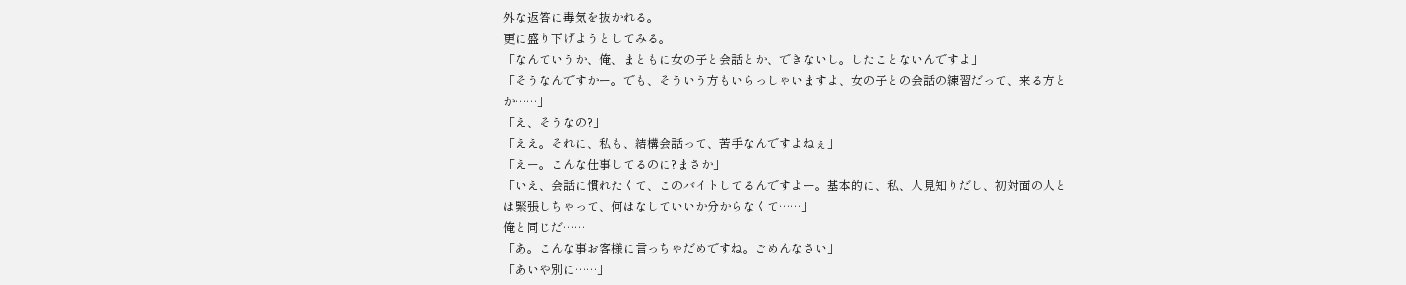外な返答に毒気を抜かれる。
更に盛り下げようとしてみる。
「なんていうか、俺、まともに女の子と会話とか、できないし。したことないんですよ」
「そうなんですかー。でも、そういう方もいらっしゃいますよ、女の子との会話の練習だって、来る方とか……」
「え、そうなの?」
「ええ。それに、私も、結構会話って、苦手なんですよねぇ」
「えー。こんな仕事してるのに?まさか」
「いえ、会話に慣れたくて、このバイトしてるんですよー。基本的に、私、人見知りだし、初対面の人とは緊張しちゃって、何はなしていいか分からなくて……」
俺と同じだ……
「あ。こんな事お客様に言っちゃだめですね。ごめんなさい」
「あいや別に……」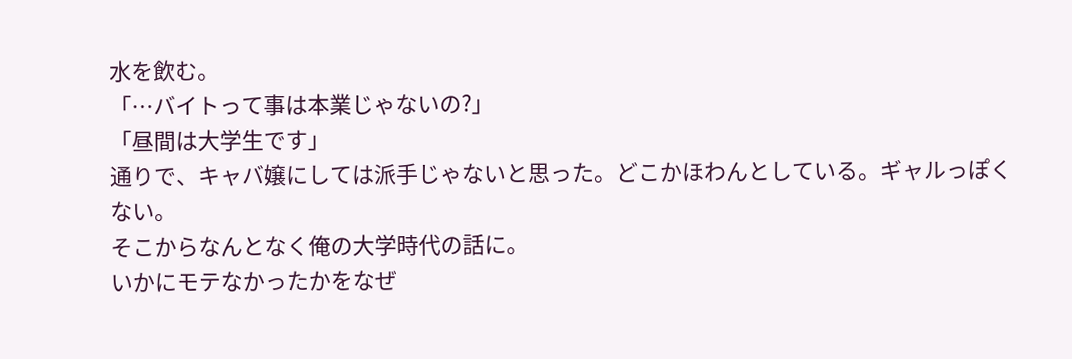水を飲む。
「…バイトって事は本業じゃないの?」
「昼間は大学生です」
通りで、キャバ嬢にしては派手じゃないと思った。どこかほわんとしている。ギャルっぽくない。
そこからなんとなく俺の大学時代の話に。
いかにモテなかったかをなぜ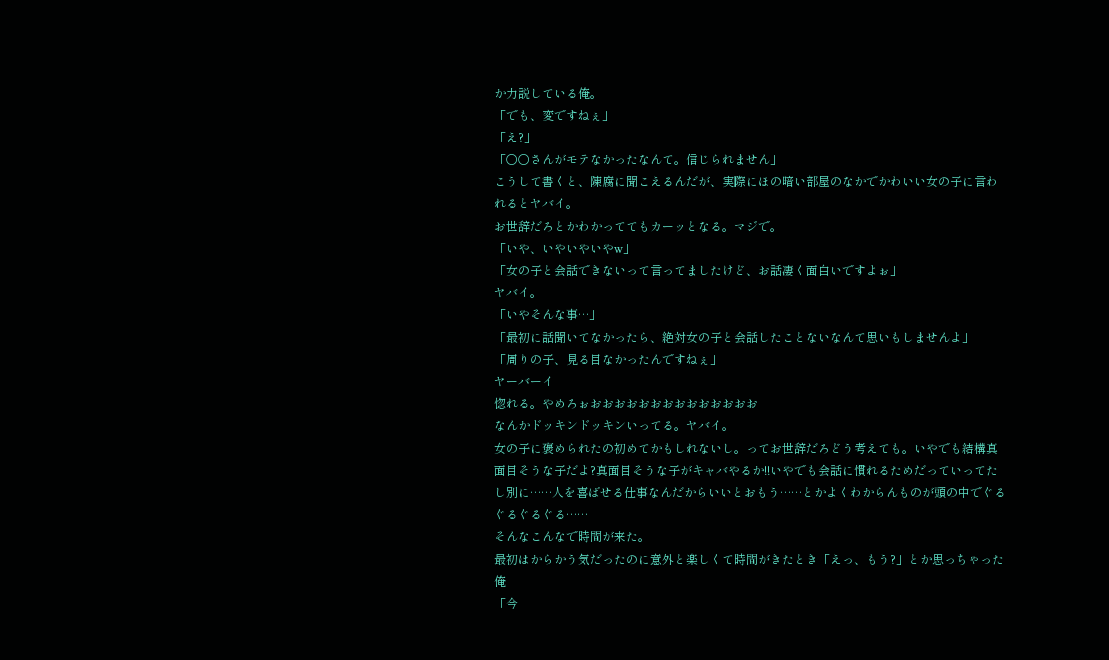か力説している俺。
「でも、変ですねぇ」
「え?」
「○○さんがモテなかったなんて。信じられません」
こうして書くと、陳腐に聞こえるんだが、実際にほの暗い部屋のなかでかわいい女の子に言われるとヤバイ。
お世辞だろとかわかっててもカーッとなる。マジで。
「いや、いやいやいやw」
「女の子と会話できないって言ってましたけど、お話凄く面白いですよぉ」
ヤバイ。
「いやそんな事…」
「最初に話聞いてなかったら、絶対女の子と会話したことないなんて思いもしませんよ」
「周りの子、見る目なかったんですねぇ」
ヤーバーイ
惚れる。やめろぉおおおおおおおおおおおおおお
なんかドッキンドッキンいってる。ヤバイ。
女の子に褒められたの初めてかもしれないし。ってお世辞だろどう考えても。いやでも結構真面目そうな子だよ?真面目そうな子がキャバやるか!!いやでも会話に慣れるためだっていってたし別に……人を喜ばせる仕事なんだからいいとおもう……とかよくわからんものが頭の中でぐるぐるぐるぐる……
そんなこんなで時間が来た。
最初はからかう気だったのに意外と楽しくて時間がきたとき「えっ、もう?」とか思っちゃった俺
「今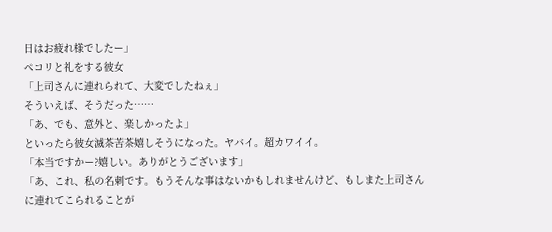日はお疲れ様でしたー」
ペコリと礼をする彼女
「上司さんに連れられて、大変でしたねぇ」
そういえば、そうだった……
「あ、でも、意外と、楽しかったよ」
といったら彼女滅茶苦茶嬉しそうになった。ヤバイ。超カワイイ。
「本当ですかー?嬉しい。ありがとうございます」
「あ、これ、私の名刺です。もうそんな事はないかもしれませんけど、もしまた上司さんに連れてこられることが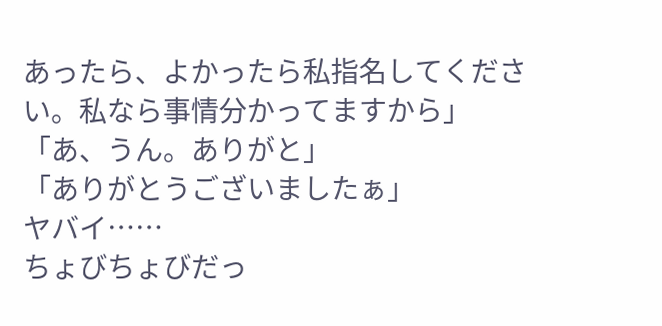あったら、よかったら私指名してください。私なら事情分かってますから」
「あ、うん。ありがと」
「ありがとうございましたぁ」
ヤバイ……
ちょびちょびだっ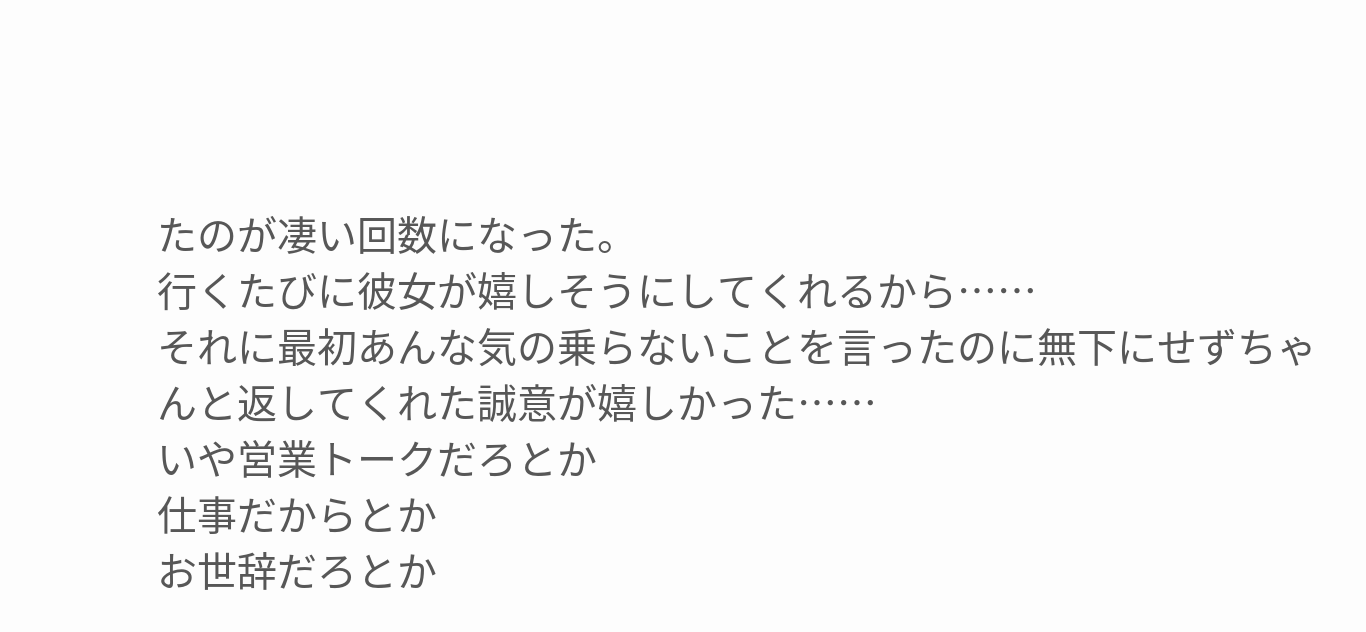たのが凄い回数になった。
行くたびに彼女が嬉しそうにしてくれるから……
それに最初あんな気の乗らないことを言ったのに無下にせずちゃんと返してくれた誠意が嬉しかった……
いや営業トークだろとか
仕事だからとか
お世辞だろとか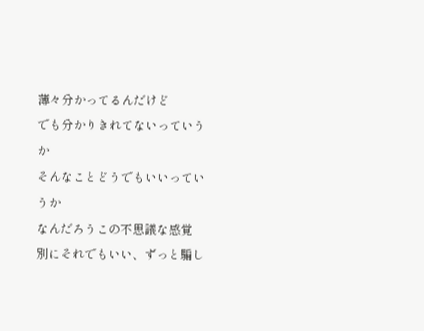薄々分かってるんだけど
でも分かりきれてないっていうか
そんなことどうでもいいっていうか
なんだろうこの不思議な感覚
別にそれでもいい、ずっと騙し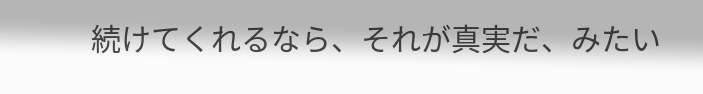続けてくれるなら、それが真実だ、みたい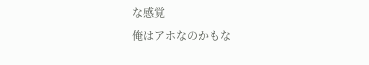な感覚
俺はアホなのかもな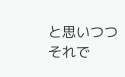と思いつつ
それで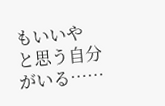もいいや
と思う自分がいる……